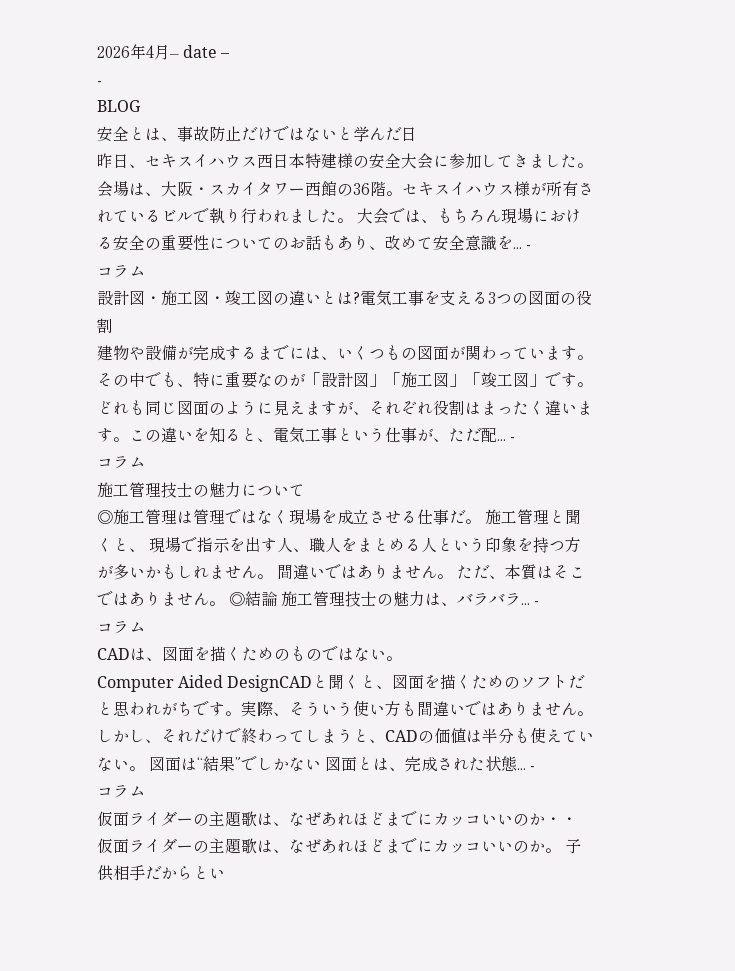2026年4月– date –
-
BLOG
安全とは、事故防止だけではないと学んだ日
昨日、セキスイハウス西日本特建様の安全大会に参加してきました。会場は、大阪・スカイタワー西館の36階。セキスイハウス様が所有されているビルで執り行われました。 大会では、もちろん現場における安全の重要性についてのお話もあり、改めて安全意識を... -
コラム
設計図・施工図・竣工図の違いとは?電気工事を支える3つの図面の役割
建物や設備が完成するまでには、いくつもの図面が関わっています。その中でも、特に重要なのが「設計図」「施工図」「竣工図」です。 どれも同じ図面のように見えますが、それぞれ役割はまったく違います。この違いを知ると、電気工事という仕事が、ただ配... -
コラム
施工管理技士の魅力について
◎施工管理は管理ではなく現場を成立させる仕事だ。 施工管理と聞くと、 現場で指示を出す人、職人をまとめる人という印象を持つ方が多いかもしれません。 間違いではありません。 ただ、本質はそこではありません。 ◎結論 施工管理技士の魅力は、バラバラ... -
コラム
CADは、図面を描くためのものではない。
Computer Aided DesignCADと聞くと、図面を描くためのソフトだと思われがちです。実際、そういう使い方も間違いではありません。 しかし、それだけで終わってしまうと、CADの価値は半分も使えていない。 図面は“結果”でしかない 図面とは、完成された状態... -
コラム
仮面ライダーの主題歌は、なぜあれほどまでにカッコいいのか・・
仮面ライダーの主題歌は、なぜあれほどまでにカッコいいのか。 子供相手だからとい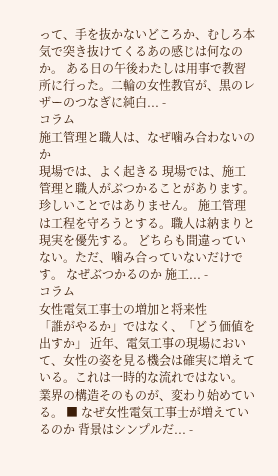って、手を抜かないどころか、むしろ本気で突き抜けてくるあの感じは何なのか。 ある日の午後わたしは用事で教習所に行った。二輪の女性教官が、黒のレザーのつなぎに純白... -
コラム
施工管理と職人は、なぜ噛み合わないのか
現場では、よく起きる 現場では、施工管理と職人がぶつかることがあります。珍しいことではありません。 施工管理は工程を守ろうとする。職人は納まりと現実を優先する。 どちらも間違っていない。ただ、噛み合っていないだけです。 なぜぶつかるのか 施工... -
コラム
女性電気工事士の増加と将来性
「誰がやるか」ではなく、「どう価値を出すか」 近年、電気工事の現場において、女性の姿を見る機会は確実に増えている。これは一時的な流れではない。 業界の構造そのものが、変わり始めている。 ■ なぜ女性電気工事士が増えているのか 背景はシンプルだ... -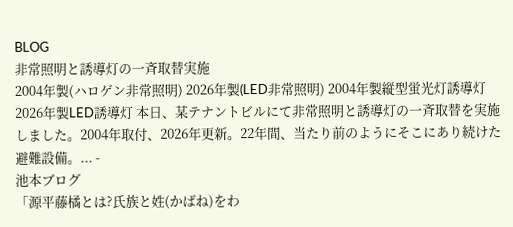BLOG
非常照明と誘導灯の一斉取替実施
2004年製(ハロゲン非常照明) 2026年製(LED非常照明) 2004年製縦型蛍光灯誘導灯 2026年製LED誘導灯 本日、某テナントビルにて非常照明と誘導灯の一斉取替を実施しました。2004年取付、2026年更新。22年間、当たり前のようにそこにあり続けた避難設備。... -
池本ブログ
「源平藤橘とは?氏族と姓(かばね)をわ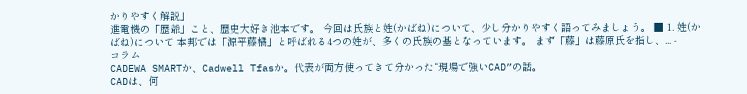かりやすく解説」
進電機の「歴爺」こと、歴史大好き池本です。 今回は氏族と姓(かばね)について、少し分かりやすく語ってみましょう。 ■ 1. 姓(かばね)について 本邦では「源平藤橘」と呼ばれる4つの姓が、多くの氏族の基となっています。 まず「藤」は藤原氏を指し、... -
コラム
CADEWA SMARTか、Cadwell Tfasか。代表が両方使ってきて分かった“現場で強いCAD”の話。
CADは、何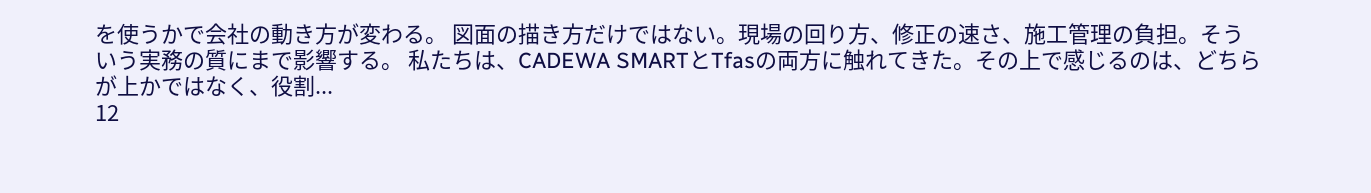を使うかで会社の動き方が変わる。 図面の描き方だけではない。現場の回り方、修正の速さ、施工管理の負担。そういう実務の質にまで影響する。 私たちは、CADEWA SMARTとTfasの両方に触れてきた。その上で感じるのは、どちらが上かではなく、役割...
12